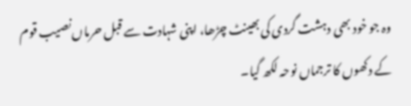وہ جو خود بھی دہشت گردی کی بھینٹ چڑھا، اپنی شہادت سے قبل حرماں نصیب قوم کے دکھوں کا ترجماں نوحہ لکھ گیا۔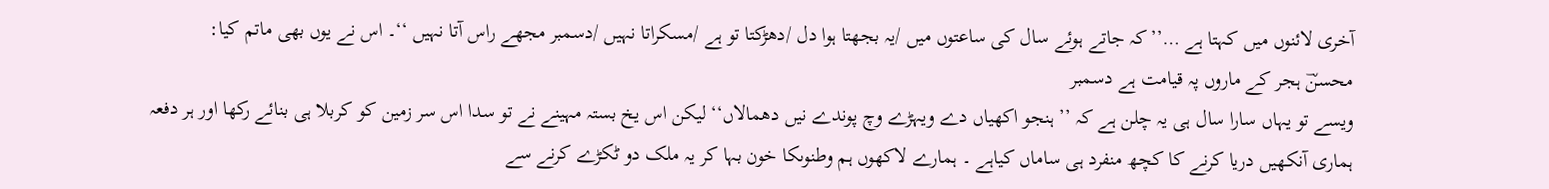آخری لائنوں میں کہتا ہے …’’کہ جاتے ہوئے سال کی ساعتوں میں /یہ بجھتا ہوا دل /دھڑکتا تو ہے /مسکراتا نہیں /دسمبر مجھے راس آتا نہیں ‘‘۔ اس نے یوں بھی ماتم کیا:
محسنؔ ہجر کے ماروں پہ قیامت ہے دسمبر
ویسے تو یہاں سارا سال ہی یہ چلن ہے کہ ’’ ہنجو اکھیاں دے ویہڑے وچ پوندے نیں دھمالاں‘‘ لیکن اس یخ بستہ مہینے نے تو سدا اس سر زمین کو کربلا ہی بنائے رکھا اور ہر دفعہ ہماری آنکھیں دریا کرنے کا کچھ منفرد ہی ساماں کیاہے ۔ ہمارے لاکھوں ہم وطنوںکا خون بہا کر یہ ملک دو ٹکڑے کرنے سے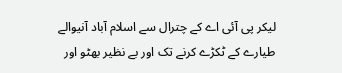لیکر پی آئی اے کے چترال سے اسلام آباد آنیوالے طیارے کے ٹکڑے کرنے تک اور بے نظیر بھٹو اور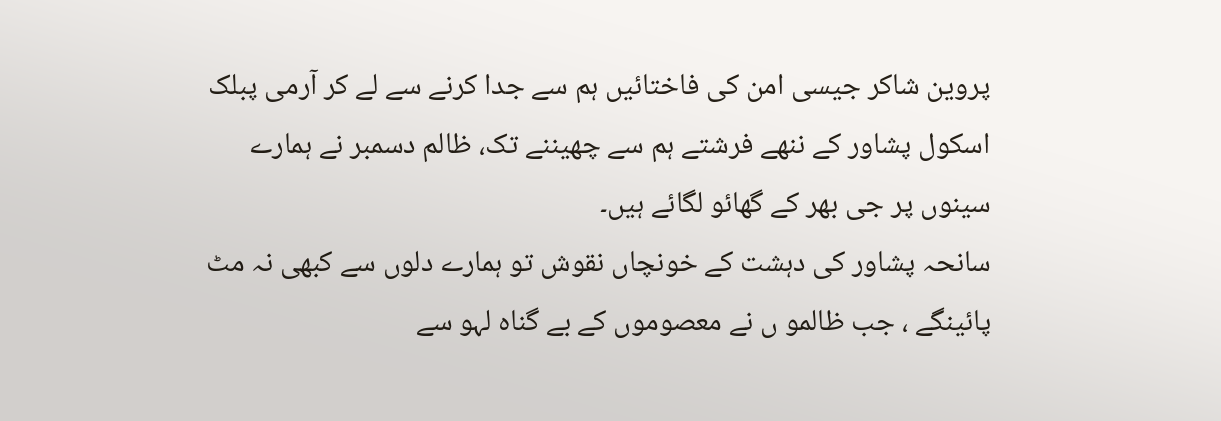پروین شاکر جیسی امن کی فاختائیں ہم سے جدا کرنے سے لے کر آرمی پبلک اسکول پشاور کے ننھے فرشتے ہم سے چھیننے تک، ظالم دسمبر نے ہمارے سینوں پر جی بھر کے گھائو لگائے ہیں۔
سانحہ پشاور کی دہشت کے خونچاں نقوش تو ہمارے دلوں سے کبھی نہ مٹ پائینگے ، جب ظالمو ں نے معصوموں کے بے گناہ لہو سے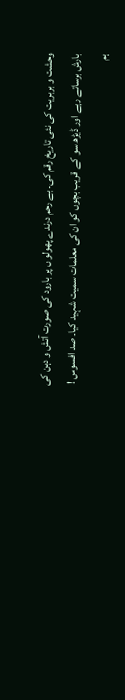وحشت و بربریت کی نئی تاریخ رقم کی۔ بے رحم درندے پھولو ں پر بارود کی صورت آتش و دہن کی بارش برساتے رہے اور ڈیڑھ سو کے قریب بچوں کو ان کی معلمات سمیت شہید کیا۔ صد افسوس ! ہم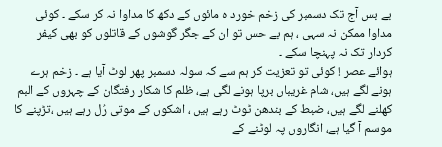بے بس آج تک دسمبر کی زخم خورد ہ مائوں کے دکھ کا مداوا نہ کر سکے ۔ کوئی مداوا ممکن نہ سہی ، ہم بے حس تو ان کے جگر گوشوں کے قاتلوں کو بھی کیفر کردار تک نہ پہنچا سکے ۔
ہوائے عصر ! کوئی تو تعزیت کر ہم سے کہ سولہ دسمبر پھر لوٹ آیا ہے ۔ زخم ہرے ہونے لگے ہیں، شام غریباں برپا ہونے لگی ہے، ظلم کا شکار رفتگان کے چہروں کے البم کھلنے لگے ہیں، ضبط کے بندھن ٹوٹ رہے ہیں ، اشکوں کے موتی رُل رہے ہیں ،تڑپنے کا موسم آ گیا ہے، انگاروں پہ لوٹنے کے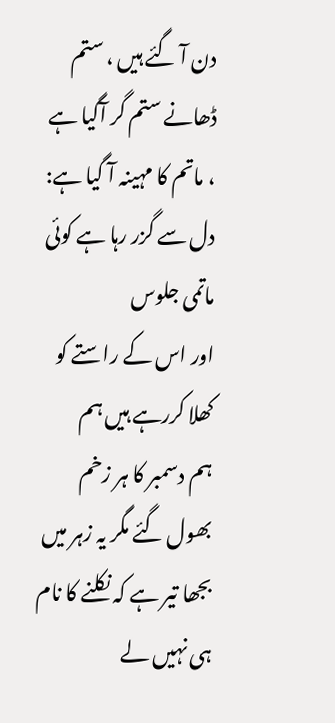دن آ گئے ہیں ، ستم ڈھانے ستم گر آگیا ہے ، ماتم کا مہینہ آ گیا ہے:
دل سے گزر رہا ہے کوئی ماتمی جلوس
اور اس کے راستے کو کھلا کررہے ہیں ہم
ہم دسمبر کا ہر زخم بھول گئے مگر یہ زہر میں بجھا تیر ہے کہ نکلنے کا نام ہی نہیں لے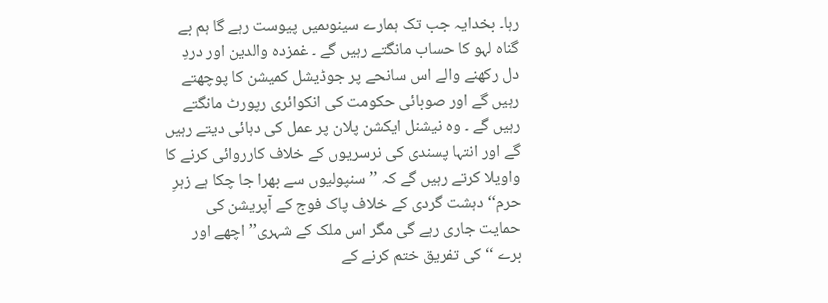رہا۔ بخدایہ جب تک ہمارے سینوںمیں پیوست رہے گا ہم بے گناہ لہو کا حساب مانگتے رہیں گے ۔ غمزدہ والدین اور دردِ دل رکھنے والے اس سانحے پر جوڈیشل کمیشن کا پوچھتے رہیں گے اور صوبائی حکومت کی انکوائری رپورٹ مانگتے رہیں گے ۔ وہ نیشنل ایکشن پلان پر عمل کی دہائی دیتے رہیں گے اور انتہا پسندی کی نرسریوں کے خلاف کارروائی کرنے کا واویلا کرتے رہیں گے کہ ’’ سنپولیوں سے بھرا جا چکا ہے زہرِ حرم‘‘ دہشت گردی کے خلاف پاک فوج کے آپریشن کی حمایت جاری رہے گی مگر اس ملک کے شہری’’ اچھے اور برے ‘‘ کی تفریق ختم کرنے کے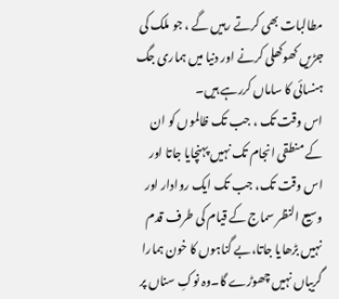مطالبات بھی کرتے رہیں گے ، جو ملک کی جڑیں کھوکھلی کرنے اور دنیا میں ہماری جگ ہنسائی کا ساماں کررہے ہیں۔
اس وقت تک ، جب تک ظالموں کو ان کے منطقی انجام تک نہیں پہنچایا جاتا اور اس وقت تک، جب تک ایک روادار اور وسیع النظر سماج کے قیام کی طرف قدم نہیں بڑھایا جاتا،بے گناہوں کا خون ہمارا گریباں نہیں چھوڑے گا۔وہ نوکِ سناں پر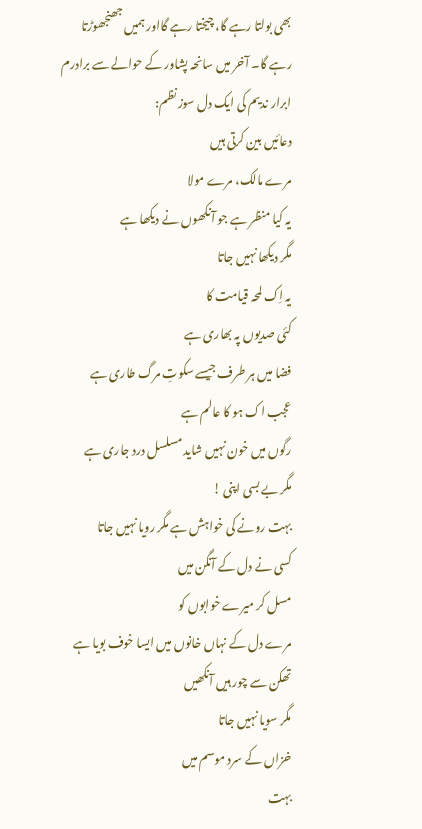بھی بولتا رہے گا، چیختا رہے گااور ہمیں جھنجھوڑتا رہے گا۔ آخر میں سانحہ پشاور کے حوالے سے برادرم ابرار ندیم کی ایک دل سوز نظم:
دعائیں بین کرتی ہیں
مرے مالک، مرے مولا
یہ کیا منظر ہے جو آنکھوں نے دیکھا ہے
مگر دیکھا نہیں جاتا
یہ اِک لمحہ قیامت کا
کئی صدیوں پہ بھاری ہے
فضا میں ہر طرف جیسے سکوتِ مرگ طاری ہے
عجب اک ہو کا عالم ہے
رگوں میں خون نہیں شاید مسلسل درد جاری ہے
مگر بے بسی اپنی !
بہت رونے کی خواہش ہے مگر رویا نہیں جاتا
کسی نے دل کے آنگن میں
مسل کر میرے خوابوں کو
مرے دل کے نہاں خانوں میں ایسا خوف بویا ہے
تھکن سے چور ہیں آنکھیں
مگر سویا نہیں جاتا
خزاں کے سرد موسم میں
بہت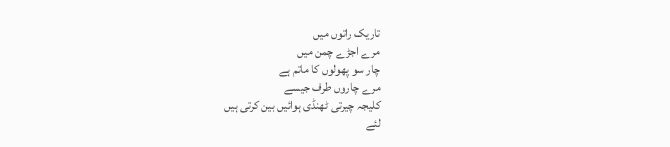تاریک راتوں میں
مرے اجڑے چمن میں
چار سو پھولوں کا ماتم ہے
مرے چاروں طرف جیسے
کلیجہ چیرتی ٹھنڈی ہوائیں بین کرتی ہیں
لئے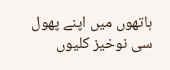ہاتھوں میں اپنے پھول سی نوخیز کلیوں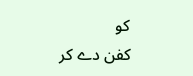کو
کفن دے کر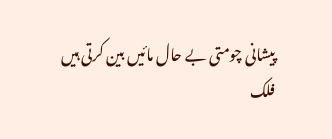پیشانی چومتی بے حال مائیں بین کرتی ہیں
فلک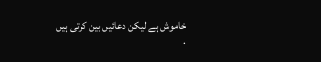خاموش ہے لیکن دعائیں بین کرتی ہیں
.